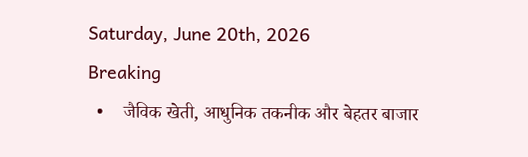Saturday, June 20th, 2026
Breaking
  •    जैविक खेती, आधुनिक तकनीक और बेहतर बाजार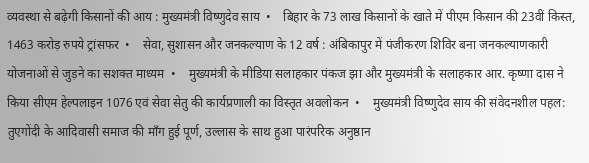व्यवस्था से बढ़ेगी किसानों की आय : मुख्यमंत्री विष्णुदेव साय  •    बिहार के 73 लाख किसानों के खाते में पीएम किसान की 23वीं किस्त, 1463 करोड़ रुपये ट्रांसफर  •    सेवा, सुशासन और जनकल्याण के 12 वर्ष : अंबिकापुर में पंजीकरण शिविर बना जनकल्याणकारी योजनाओं से जुड़ने का सशक्त माध्यम  •    मुख्यमंत्री के मीडिया सलाहकार पंकज झा और मुख्यमंत्री के सलाहकार आर. कृष्णा दास ने किया सीएम हेल्पलाइन 1076 एवं सेवा सेतु की कार्यप्रणाली का विस्तृत अवलोकन  •    मुख्यमंत्री विष्णुदेव साय की संवेदनशील पहल: तुएगोंदी के आदिवासी समाज की माँग हुई पूर्ण, उल्लास के साथ हुआ पारंपरिक अनुष्ठान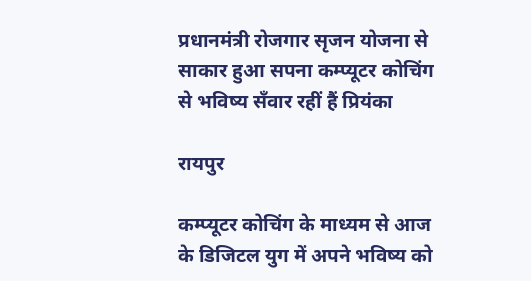प्रधानमंत्री रोजगार सृजन योजना से साकार हुआ सपना कम्प्यूटर कोचिंग से भविष्य सँवार रहीं हैं प्रियंका

रायपुर

कम्प्यूटर कोचिंग के माध्यम से आज के डिजिटल युग में अपने भविष्य को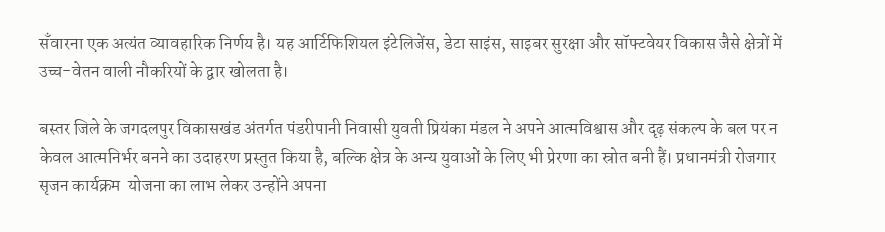सँवारना एक अत्यंत व्यावहारिक निर्णय है। यह आर्टिफिशियल इंटेलिजेंस, डेटा साइंस, साइबर सुरक्षा और सॉफ्टवेयर विकास जैसे क्षेत्रों में उच्च-वेतन वाली नौकरियों के द्वार खोलता है।

बस्तर जिले के जगदलपुर विकासखंड अंतर्गत पंडरीपानी निवासी युवती प्रियंका मंडल ने अपने आत्मविश्वास और दृढ़ संकल्प के बल पर न केवल आत्मनिर्भर बनने का उदाहरण प्रस्तुत किया है, बल्कि क्षेत्र के अन्य युवाओं के लिए भी प्रेरणा का स्रोत बनी हैं। प्रधानमंत्री रोजगार सृजन कार्यक्रम  योजना का लाभ लेकर उन्होंने अपना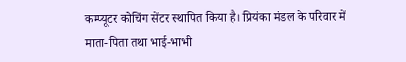कम्प्यूटर कोचिंग सेंटर स्थापित किया है। प्रियंका मंडल के परिवार में माता-पिता तथा भाई-भाभी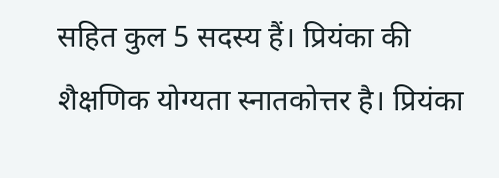सहित कुल 5 सदस्य हैं। प्रियंका की शैक्षणिक योग्यता स्नातकोत्तर है। प्रियंका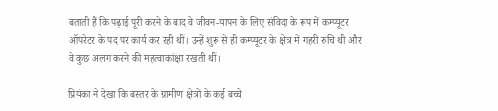बताती हैं कि पढ़ाई पूरी करने के बाद वे जीवन-यापन के लिए संविदा के रूप में कम्प्यूटर ऑपरेटर के पद पर कार्य कर रही थीं। उन्हें शुरू से ही कम्प्यूटर के क्षेत्र में गहरी रुचि थी और वे कुछ अलग करने की महत्वाकांक्षा रखती थीं।

प्रियंका ने देखा कि बस्तर के ग्रामीण क्षेत्रों के कई बच्चे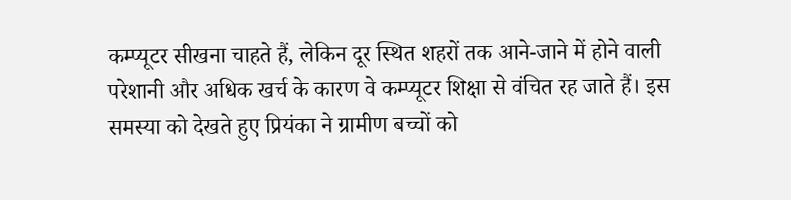कम्प्यूटर सीखना चाहते हैं, लेकिन दूर स्थित शहरों तक आने-जाने में होने वाली परेशानी और अधिक खर्च के कारण वे कम्प्यूटर शिक्षा से वंचित रह जाते हैं। इस समस्या को देखते हुए प्रियंका ने ग्रामीण बच्चों को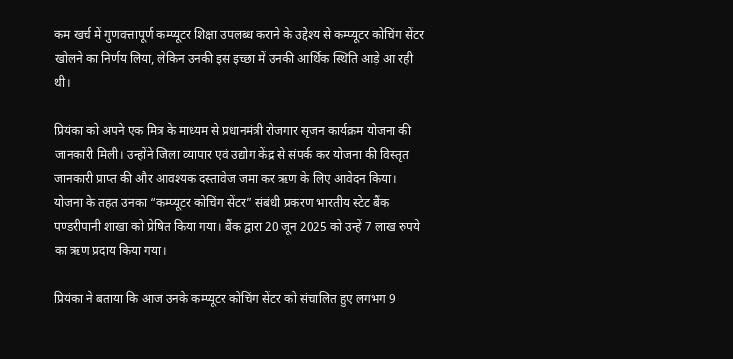कम खर्च में गुणवत्तापूर्ण कम्प्यूटर शिक्षा उपलब्ध कराने के उद्देश्य से कम्प्यूटर कोचिंग सेंटर खोलने का निर्णय लिया, लेकिन उनकी इस इच्छा में उनकी आर्थिक स्थिति आड़े आ रही थी।

प्रियंका को अपने एक मित्र के माध्यम से प्रधानमंत्री रोजगार सृजन कार्यक्रम योजना की जानकारी मिली। उन्होंने जिला व्यापार एवं उद्योग केंद्र से संपर्क कर योजना की विस्तृत जानकारी प्राप्त की और आवश्यक दस्तावेज जमा कर ऋण के लिए आवेदन किया। योजना के तहत उनका “कम्प्यूटर कोचिंग सेंटर” संबंधी प्रकरण भारतीय स्टेट बैंक पण्डरीपानी शाखा को प्रेषित किया गया। बैंक द्वारा 20 जून 2025 को उन्हें 7 लाख रुपये का ऋण प्रदाय किया गया।

प्रियंका ने बताया कि आज उनके कम्प्यूटर कोचिंग सेंटर को संचालित हुए लगभग 9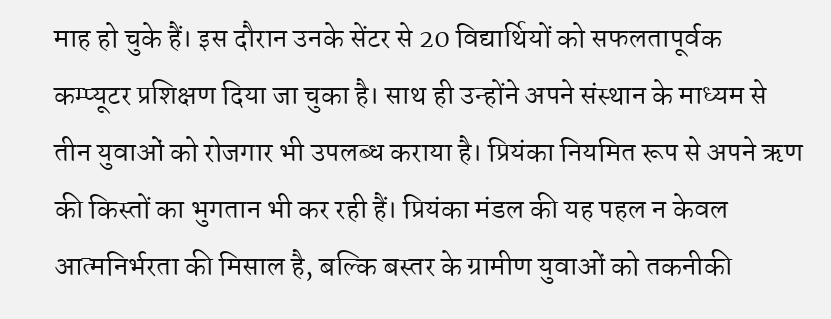माह हो चुके हैं। इस दौरान उनके सेंटर से 20 विद्यार्थियों को सफलतापूर्वक कम्प्यूटर प्रशिक्षण दिया जा चुका है। साथ ही उन्होंने अपने संस्थान के माध्यम से तीन युवाओं को रोजगार भी उपलब्ध कराया है। प्रियंका नियमित रूप से अपने ऋण की किस्तों का भुगतान भी कर रही हैं। प्रियंका मंडल की यह पहल न केवल आत्मनिर्भरता की मिसाल है, बल्कि बस्तर के ग्रामीण युवाओं को तकनीकी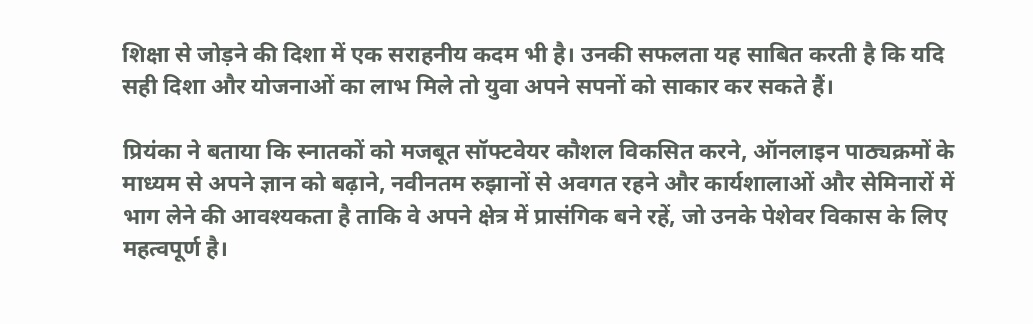शिक्षा से जोड़ने की दिशा में एक सराहनीय कदम भी है। उनकी सफलता यह साबित करती है कि यदि सही दिशा और योजनाओं का लाभ मिले तो युवा अपने सपनों को साकार कर सकते हैं।

प्रियंका ने बताया कि स्नातकों को मजबूत सॉफ्टवेयर कौशल विकसित करने, ऑनलाइन पाठ्यक्रमों के माध्यम से अपने ज्ञान को बढ़ाने, नवीनतम रुझानों से अवगत रहने और कार्यशालाओं और सेमिनारों में भाग लेने की आवश्यकता है ताकि वे अपने क्षेत्र में प्रासंगिक बने रहें, जो उनके पेशेवर विकास के लिए महत्वपूर्ण है।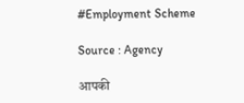#Employment Scheme

Source : Agency

आपकी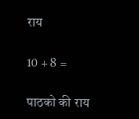राय

10 + 8 =

पाठको की राय